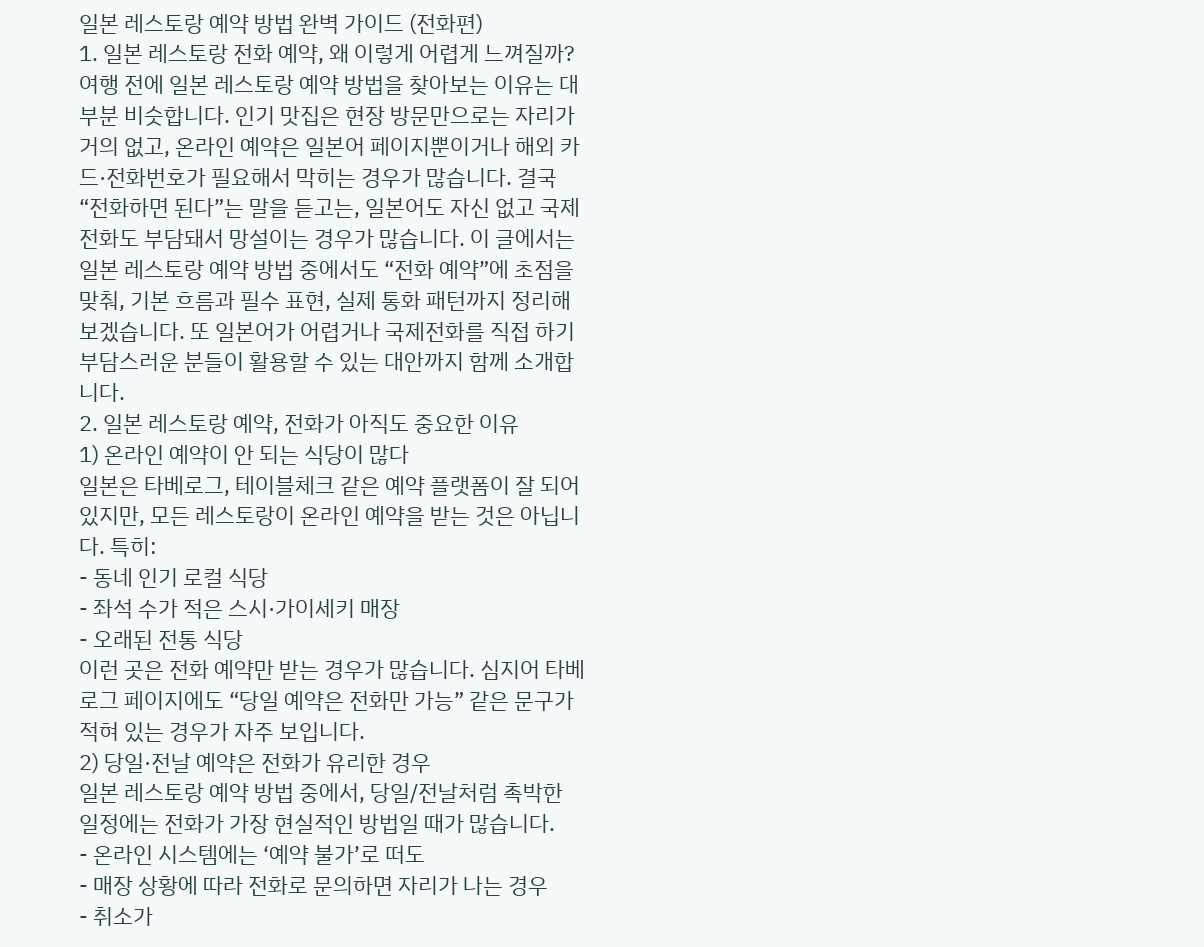일본 레스토랑 예약 방법 완벽 가이드 (전화편)
1. 일본 레스토랑 전화 예약, 왜 이렇게 어렵게 느껴질까?
여행 전에 일본 레스토랑 예약 방법을 찾아보는 이유는 대부분 비슷합니다. 인기 맛집은 현장 방문만으로는 자리가 거의 없고, 온라인 예약은 일본어 페이지뿐이거나 해외 카드·전화번호가 필요해서 막히는 경우가 많습니다. 결국 “전화하면 된다”는 말을 듣고는, 일본어도 자신 없고 국제 전화도 부담돼서 망설이는 경우가 많습니다. 이 글에서는 일본 레스토랑 예약 방법 중에서도 “전화 예약”에 초점을 맞춰, 기본 흐름과 필수 표현, 실제 통화 패턴까지 정리해 보겠습니다. 또 일본어가 어렵거나 국제전화를 직접 하기 부담스러운 분들이 활용할 수 있는 대안까지 함께 소개합니다.
2. 일본 레스토랑 예약, 전화가 아직도 중요한 이유
1) 온라인 예약이 안 되는 식당이 많다
일본은 타베로그, 테이블체크 같은 예약 플랫폼이 잘 되어 있지만, 모든 레스토랑이 온라인 예약을 받는 것은 아닙니다. 특히:
- 동네 인기 로컬 식당
- 좌석 수가 적은 스시·가이세키 매장
- 오래된 전통 식당
이런 곳은 전화 예약만 받는 경우가 많습니다. 심지어 타베로그 페이지에도 “당일 예약은 전화만 가능” 같은 문구가 적혀 있는 경우가 자주 보입니다.
2) 당일·전날 예약은 전화가 유리한 경우
일본 레스토랑 예약 방법 중에서, 당일/전날처럼 촉박한 일정에는 전화가 가장 현실적인 방법일 때가 많습니다.
- 온라인 시스템에는 ‘예약 불가’로 떠도
- 매장 상황에 따라 전화로 문의하면 자리가 나는 경우
- 취소가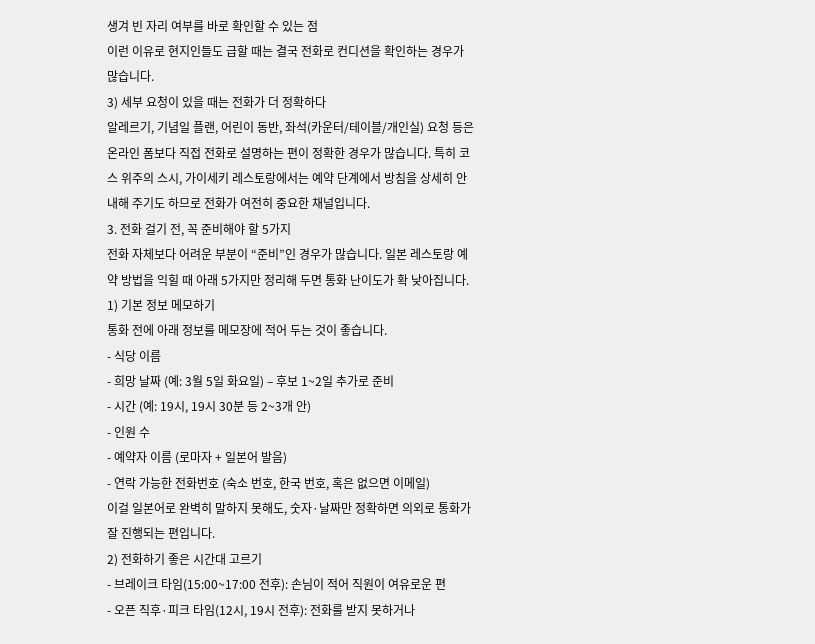생겨 빈 자리 여부를 바로 확인할 수 있는 점
이런 이유로 현지인들도 급할 때는 결국 전화로 컨디션을 확인하는 경우가 많습니다.
3) 세부 요청이 있을 때는 전화가 더 정확하다
알레르기, 기념일 플랜, 어린이 동반, 좌석(카운터/테이블/개인실) 요청 등은 온라인 폼보다 직접 전화로 설명하는 편이 정확한 경우가 많습니다. 특히 코스 위주의 스시, 가이세키 레스토랑에서는 예약 단계에서 방침을 상세히 안내해 주기도 하므로 전화가 여전히 중요한 채널입니다.
3. 전화 걸기 전, 꼭 준비해야 할 5가지
전화 자체보다 어려운 부분이 “준비”인 경우가 많습니다. 일본 레스토랑 예약 방법을 익힐 때 아래 5가지만 정리해 두면 통화 난이도가 확 낮아집니다.
1) 기본 정보 메모하기
통화 전에 아래 정보를 메모장에 적어 두는 것이 좋습니다.
- 식당 이름
- 희망 날짜 (예: 3월 5일 화요일) – 후보 1~2일 추가로 준비
- 시간 (예: 19시, 19시 30분 등 2~3개 안)
- 인원 수
- 예약자 이름 (로마자 + 일본어 발음)
- 연락 가능한 전화번호 (숙소 번호, 한국 번호, 혹은 없으면 이메일)
이걸 일본어로 완벽히 말하지 못해도, 숫자·날짜만 정확하면 의외로 통화가 잘 진행되는 편입니다.
2) 전화하기 좋은 시간대 고르기
- 브레이크 타임(15:00~17:00 전후): 손님이 적어 직원이 여유로운 편
- 오픈 직후·피크 타임(12시, 19시 전후): 전화를 받지 못하거나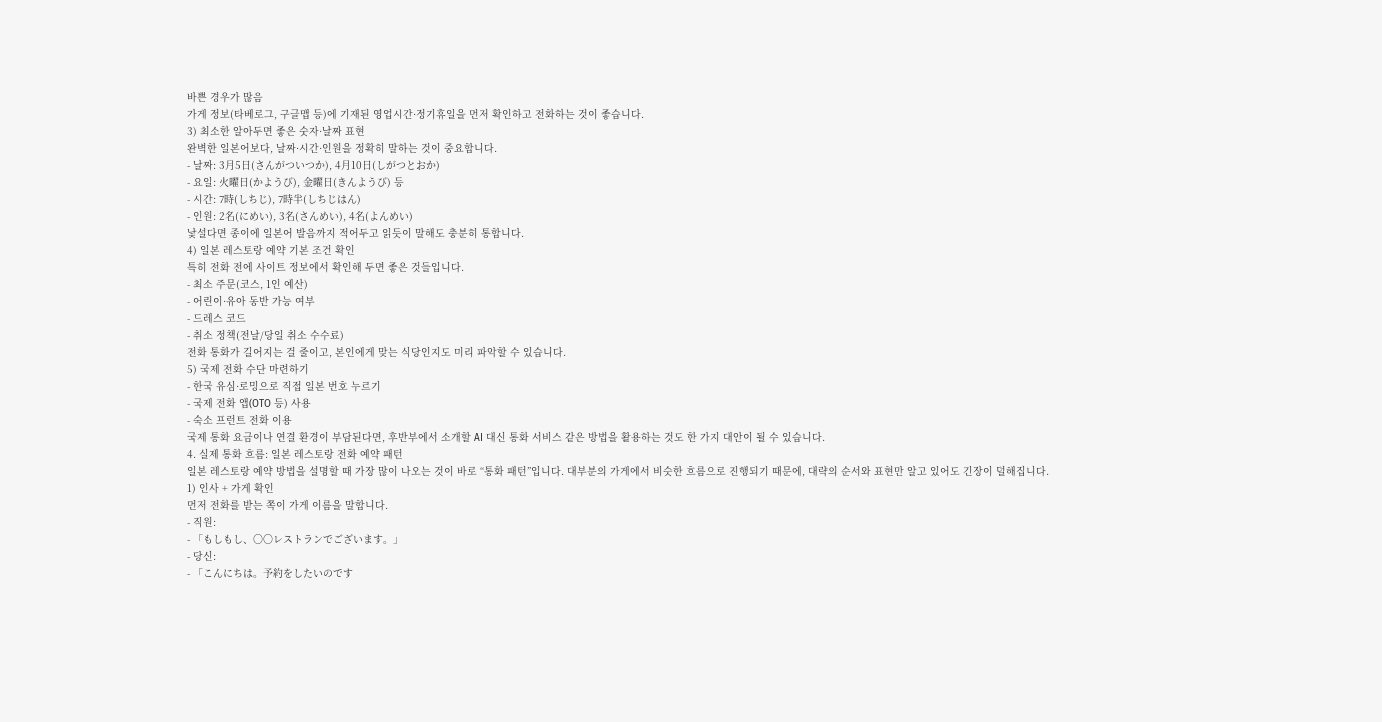바쁜 경우가 많음
가게 정보(타베로그, 구글맵 등)에 기재된 영업시간·정기휴일을 먼저 확인하고 전화하는 것이 좋습니다.
3) 최소한 알아두면 좋은 숫자·날짜 표현
완벽한 일본어보다, 날짜·시간·인원을 정확히 말하는 것이 중요합니다.
- 날짜: 3月5日(さんがついつか), 4月10日(しがつとおか)
- 요일: 火曜日(かようび), 金曜日(きんようび) 등
- 시간: 7時(しちじ), 7時半(しちじはん)
- 인원: 2名(にめい), 3名(さんめい), 4名(よんめい)
낯설다면 종이에 일본어 발음까지 적어두고 읽듯이 말해도 충분히 통합니다.
4) 일본 레스토랑 예약 기본 조건 확인
특히 전화 전에 사이트 정보에서 확인해 두면 좋은 것들입니다.
- 최소 주문(코스, 1인 예산)
- 어린이·유아 동반 가능 여부
- 드레스 코드
- 취소 정책(전날/당일 취소 수수료)
전화 통화가 길어지는 걸 줄이고, 본인에게 맞는 식당인지도 미리 파악할 수 있습니다.
5) 국제 전화 수단 마련하기
- 한국 유심·로밍으로 직접 일본 번호 누르기
- 국제 전화 앱(OTO 등) 사용
- 숙소 프런트 전화 이용
국제 통화 요금이나 연결 환경이 부담된다면, 후반부에서 소개할 AI 대신 통화 서비스 같은 방법을 활용하는 것도 한 가지 대안이 될 수 있습니다.
4. 실제 통화 흐름: 일본 레스토랑 전화 예약 패턴
일본 레스토랑 예약 방법을 설명할 때 가장 많이 나오는 것이 바로 “통화 패턴”입니다. 대부분의 가게에서 비슷한 흐름으로 진행되기 때문에, 대략의 순서와 표현만 알고 있어도 긴장이 덜해집니다.
1) 인사 + 가게 확인
먼저 전화를 받는 쪽이 가게 이름을 말합니다.
- 직원:
- 「もしもし、〇〇レストランでございます。」
- 당신:
- 「こんにちは。予約をしたいのです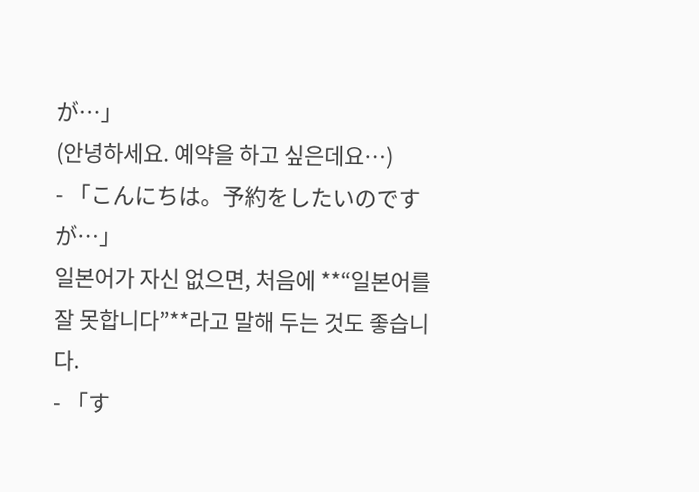が…」
(안녕하세요. 예약을 하고 싶은데요…)
- 「こんにちは。予約をしたいのですが…」
일본어가 자신 없으면, 처음에 **“일본어를 잘 못합니다”**라고 말해 두는 것도 좋습니다.
- 「す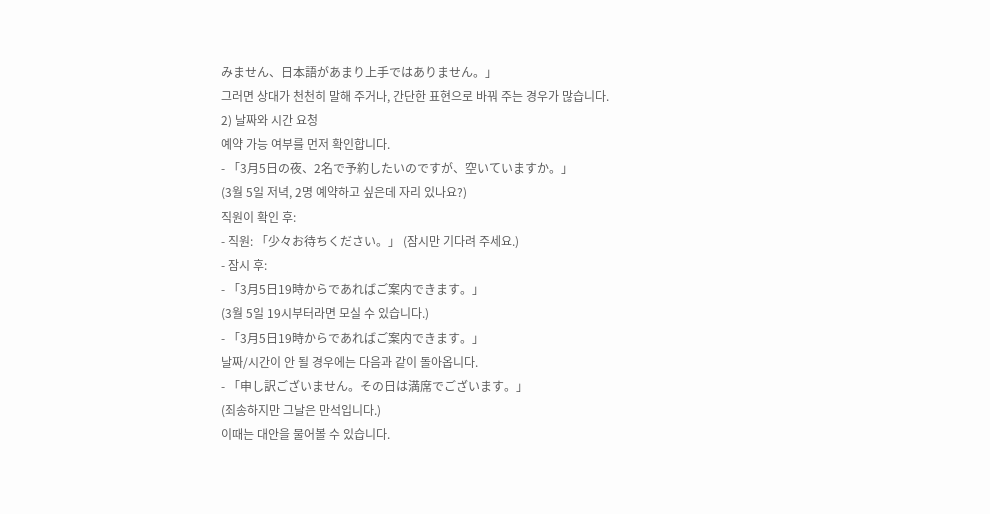みません、日本語があまり上手ではありません。」
그러면 상대가 천천히 말해 주거나, 간단한 표현으로 바꿔 주는 경우가 많습니다.
2) 날짜와 시간 요청
예약 가능 여부를 먼저 확인합니다.
- 「3月5日の夜、2名で予約したいのですが、空いていますか。」
(3월 5일 저녁, 2명 예약하고 싶은데 자리 있나요?)
직원이 확인 후:
- 직원: 「少々お待ちください。」 (잠시만 기다려 주세요.)
- 잠시 후:
- 「3月5日19時からであればご案内できます。」
(3월 5일 19시부터라면 모실 수 있습니다.)
- 「3月5日19時からであればご案内できます。」
날짜/시간이 안 될 경우에는 다음과 같이 돌아옵니다.
- 「申し訳ございません。その日は満席でございます。」
(죄송하지만 그날은 만석입니다.)
이때는 대안을 물어볼 수 있습니다.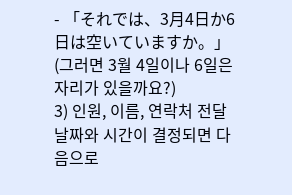- 「それでは、3月4日か6日は空いていますか。」
(그러면 3월 4일이나 6일은 자리가 있을까요?)
3) 인원, 이름, 연락처 전달
날짜와 시간이 결정되면 다음으로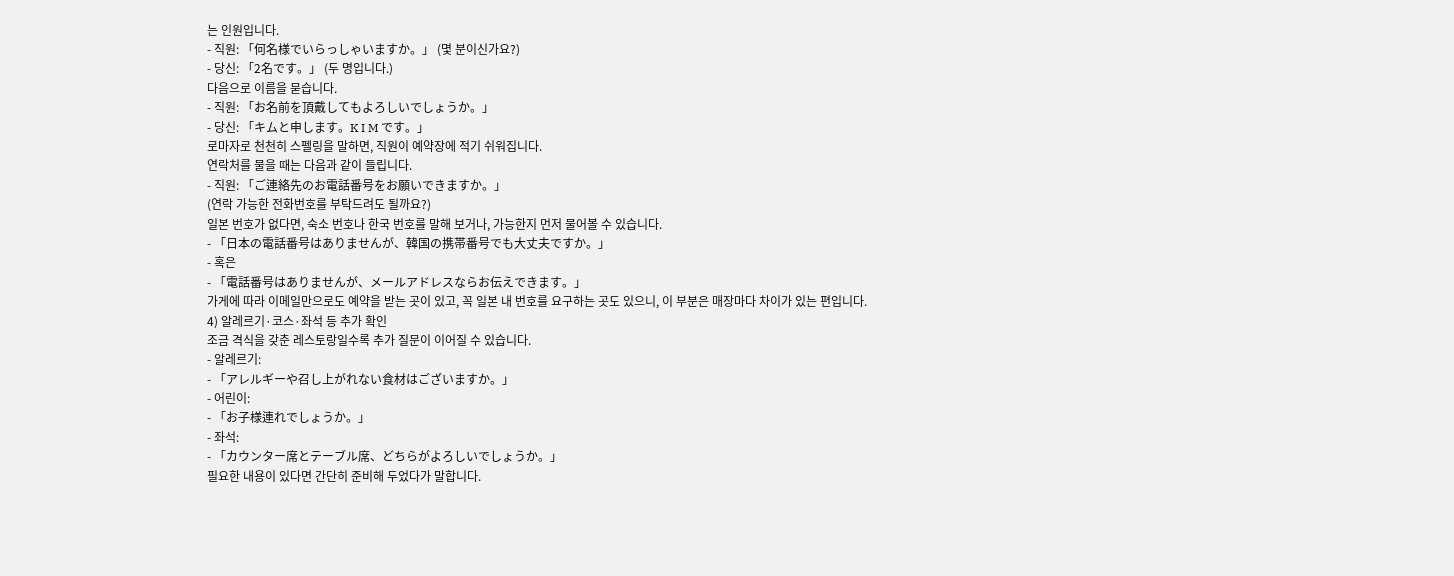는 인원입니다.
- 직원: 「何名様でいらっしゃいますか。」 (몇 분이신가요?)
- 당신: 「2名です。」 (두 명입니다.)
다음으로 이름을 묻습니다.
- 직원: 「お名前を頂戴してもよろしいでしょうか。」
- 당신: 「キムと申します。K I M です。」
로마자로 천천히 스펠링을 말하면, 직원이 예약장에 적기 쉬워집니다.
연락처를 물을 때는 다음과 같이 들립니다.
- 직원: 「ご連絡先のお電話番号をお願いできますか。」
(연락 가능한 전화번호를 부탁드려도 될까요?)
일본 번호가 없다면, 숙소 번호나 한국 번호를 말해 보거나, 가능한지 먼저 물어볼 수 있습니다.
- 「日本の電話番号はありませんが、韓国の携帯番号でも大丈夫ですか。」
- 혹은
- 「電話番号はありませんが、メールアドレスならお伝えできます。」
가게에 따라 이메일만으로도 예약을 받는 곳이 있고, 꼭 일본 내 번호를 요구하는 곳도 있으니, 이 부분은 매장마다 차이가 있는 편입니다.
4) 알레르기·코스·좌석 등 추가 확인
조금 격식을 갖춘 레스토랑일수록 추가 질문이 이어질 수 있습니다.
- 알레르기:
- 「アレルギーや召し上がれない食材はございますか。」
- 어린이:
- 「お子様連れでしょうか。」
- 좌석:
- 「カウンター席とテーブル席、どちらがよろしいでしょうか。」
필요한 내용이 있다면 간단히 준비해 두었다가 말합니다.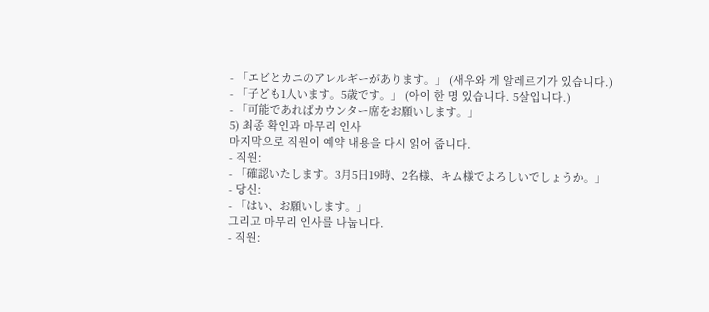- 「エビとカニのアレルギーがあります。」 (새우와 게 알레르기가 있습니다.)
- 「子ども1人います。5歳です。」 (아이 한 명 있습니다. 5살입니다.)
- 「可能であればカウンター席をお願いします。」
5) 최종 확인과 마무리 인사
마지막으로 직원이 예약 내용을 다시 읽어 줍니다.
- 직원:
- 「確認いたします。3月5日19時、2名様、キム様でよろしいでしょうか。」
- 당신:
- 「はい、お願いします。」
그리고 마무리 인사를 나눕니다.
- 직원: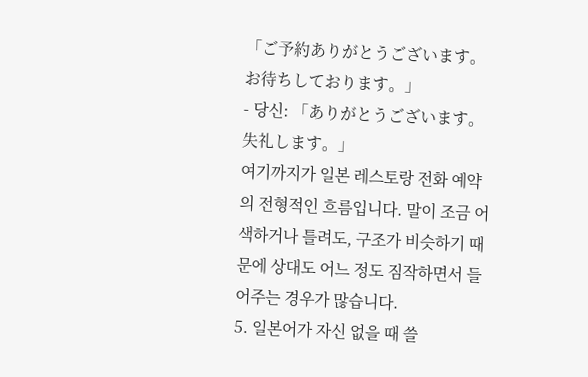「ご予約ありがとうございます。お待ちしております。」
- 당신: 「ありがとうございます。失礼します。」
여기까지가 일본 레스토랑 전화 예약의 전형적인 흐름입니다. 말이 조금 어색하거나 틀려도, 구조가 비슷하기 때문에 상대도 어느 정도 짐작하면서 들어주는 경우가 많습니다.
5. 일본어가 자신 없을 때 쓸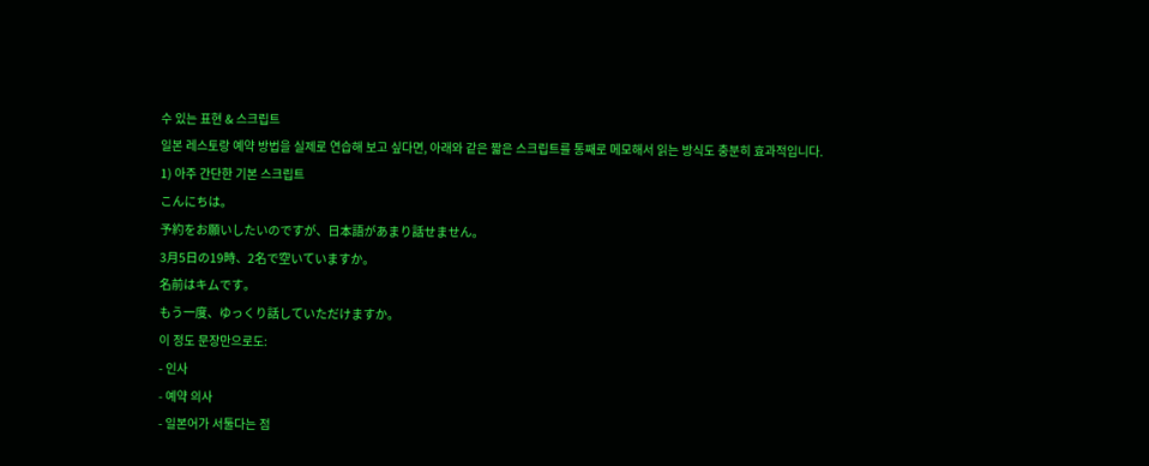수 있는 표현 & 스크립트
일본 레스토랑 예약 방법을 실제로 연습해 보고 싶다면, 아래와 같은 짧은 스크립트를 통째로 메모해서 읽는 방식도 충분히 효과적입니다.
1) 아주 간단한 기본 스크립트
こんにちは。
予約をお願いしたいのですが、日本語があまり話せません。
3月5日の19時、2名で空いていますか。
名前はキムです。
もう一度、ゆっくり話していただけますか。
이 정도 문장만으로도:
- 인사
- 예약 의사
- 일본어가 서툴다는 점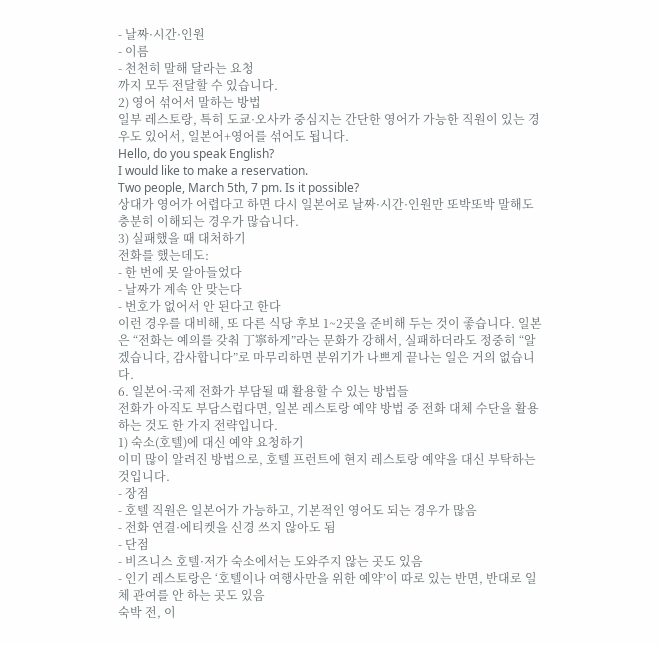- 날짜·시간·인원
- 이름
- 천천히 말해 달라는 요청
까지 모두 전달할 수 있습니다.
2) 영어 섞어서 말하는 방법
일부 레스토랑, 특히 도쿄·오사카 중심지는 간단한 영어가 가능한 직원이 있는 경우도 있어서, 일본어+영어를 섞어도 됩니다.
Hello, do you speak English?
I would like to make a reservation.
Two people, March 5th, 7 pm. Is it possible?
상대가 영어가 어렵다고 하면 다시 일본어로 날짜·시간·인원만 또박또박 말해도 충분히 이해되는 경우가 많습니다.
3) 실패했을 때 대처하기
전화를 했는데도:
- 한 번에 못 알아들었다
- 날짜가 계속 안 맞는다
- 번호가 없어서 안 된다고 한다
이런 경우를 대비해, 또 다른 식당 후보 1~2곳을 준비해 두는 것이 좋습니다. 일본은 “전화는 예의를 갖춰 丁寧하게”라는 문화가 강해서, 실패하더라도 정중히 “알겠습니다, 감사합니다”로 마무리하면 분위기가 나쁘게 끝나는 일은 거의 없습니다.
6. 일본어·국제 전화가 부담될 때 활용할 수 있는 방법들
전화가 아직도 부담스럽다면, 일본 레스토랑 예약 방법 중 전화 대체 수단을 활용하는 것도 한 가지 전략입니다.
1) 숙소(호텔)에 대신 예약 요청하기
이미 많이 알려진 방법으로, 호텔 프런트에 현지 레스토랑 예약을 대신 부탁하는 것입니다.
- 장점
- 호텔 직원은 일본어가 가능하고, 기본적인 영어도 되는 경우가 많음
- 전화 연결·에티켓을 신경 쓰지 않아도 됨
- 단점
- 비즈니스 호텔·저가 숙소에서는 도와주지 않는 곳도 있음
- 인기 레스토랑은 ‘호텔이나 여행사만을 위한 예약’이 따로 있는 반면, 반대로 일체 관여를 안 하는 곳도 있음
숙박 전, 이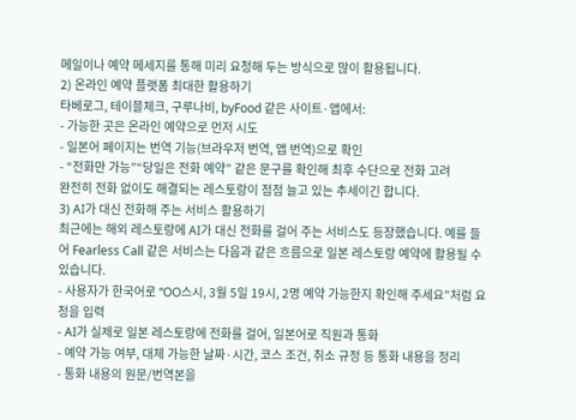메일이나 예약 메세지를 통해 미리 요청해 두는 방식으로 많이 활용됩니다.
2) 온라인 예약 플랫폼 최대한 활용하기
타베로그, 테이블체크, 구루나비, byFood 같은 사이트·앱에서:
- 가능한 곳은 온라인 예약으로 먼저 시도
- 일본어 페이지는 번역 기능(브라우저 번역, 앱 번역)으로 확인
- “전화만 가능”“당일은 전화 예약” 같은 문구를 확인해 최후 수단으로 전화 고려
완전히 전화 없이도 해결되는 레스토랑이 점점 늘고 있는 추세이긴 합니다.
3) AI가 대신 전화해 주는 서비스 활용하기
최근에는 해외 레스토랑에 AI가 대신 전화를 걸어 주는 서비스도 등장했습니다. 예를 들어 Fearless Call 같은 서비스는 다음과 같은 흐름으로 일본 레스토랑 예약에 활용될 수 있습니다.
- 사용자가 한국어로 “OO스시, 3월 5일 19시, 2명 예약 가능한지 확인해 주세요”처럼 요청을 입력
- AI가 실제로 일본 레스토랑에 전화를 걸어, 일본어로 직원과 통화
- 예약 가능 여부, 대체 가능한 날짜·시간, 코스 조건, 취소 규정 등 통화 내용을 정리
- 통화 내용의 원문/번역본을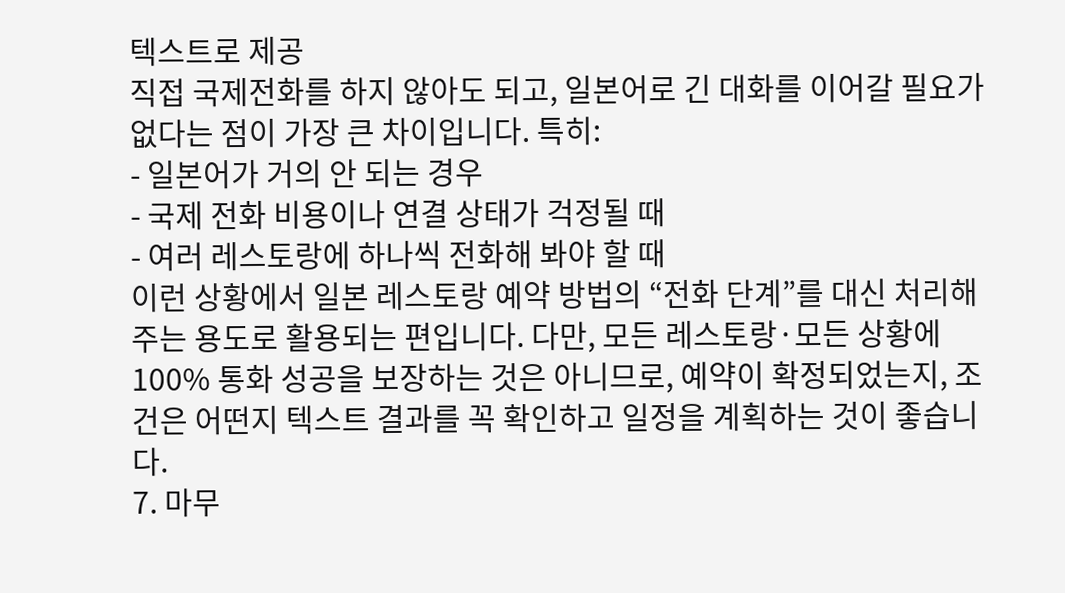텍스트로 제공
직접 국제전화를 하지 않아도 되고, 일본어로 긴 대화를 이어갈 필요가 없다는 점이 가장 큰 차이입니다. 특히:
- 일본어가 거의 안 되는 경우
- 국제 전화 비용이나 연결 상태가 걱정될 때
- 여러 레스토랑에 하나씩 전화해 봐야 할 때
이런 상황에서 일본 레스토랑 예약 방법의 “전화 단계”를 대신 처리해 주는 용도로 활용되는 편입니다. 다만, 모든 레스토랑·모든 상황에 100% 통화 성공을 보장하는 것은 아니므로, 예약이 확정되었는지, 조건은 어떤지 텍스트 결과를 꼭 확인하고 일정을 계획하는 것이 좋습니다.
7. 마무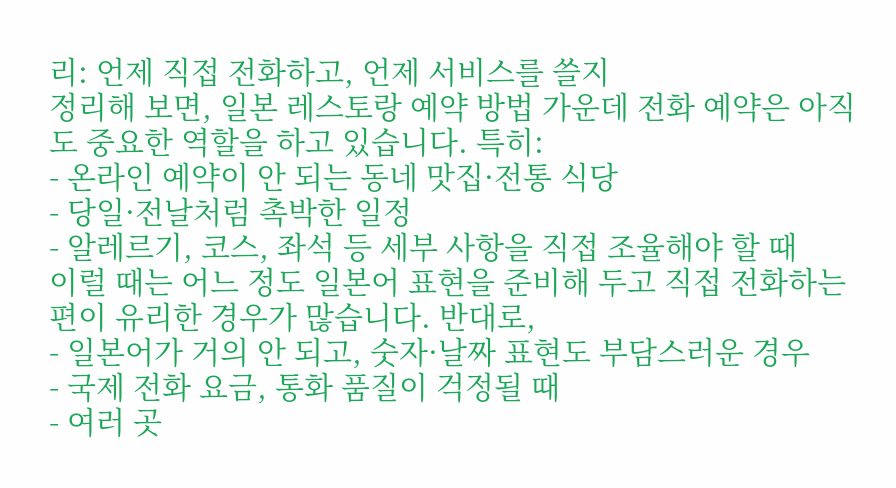리: 언제 직접 전화하고, 언제 서비스를 쓸지
정리해 보면, 일본 레스토랑 예약 방법 가운데 전화 예약은 아직도 중요한 역할을 하고 있습니다. 특히:
- 온라인 예약이 안 되는 동네 맛집·전통 식당
- 당일·전날처럼 촉박한 일정
- 알레르기, 코스, 좌석 등 세부 사항을 직접 조율해야 할 때
이럴 때는 어느 정도 일본어 표현을 준비해 두고 직접 전화하는 편이 유리한 경우가 많습니다. 반대로,
- 일본어가 거의 안 되고, 숫자·날짜 표현도 부담스러운 경우
- 국제 전화 요금, 통화 품질이 걱정될 때
- 여러 곳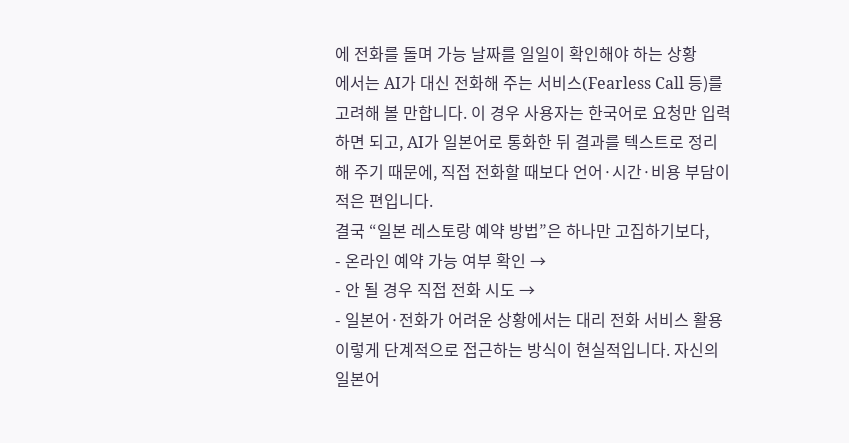에 전화를 돌며 가능 날짜를 일일이 확인해야 하는 상황
에서는 AI가 대신 전화해 주는 서비스(Fearless Call 등)를 고려해 볼 만합니다. 이 경우 사용자는 한국어로 요청만 입력하면 되고, AI가 일본어로 통화한 뒤 결과를 텍스트로 정리해 주기 때문에, 직접 전화할 때보다 언어·시간·비용 부담이 적은 편입니다.
결국 “일본 레스토랑 예약 방법”은 하나만 고집하기보다,
- 온라인 예약 가능 여부 확인 →
- 안 될 경우 직접 전화 시도 →
- 일본어·전화가 어려운 상황에서는 대리 전화 서비스 활용
이렇게 단계적으로 접근하는 방식이 현실적입니다. 자신의 일본어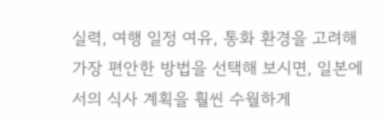실력, 여행 일정 여유, 통화 환경을 고려해 가장 편안한 방법을 선택해 보시면, 일본에서의 식사 계획을 훨씬 수월하게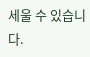세울 수 있습니다.